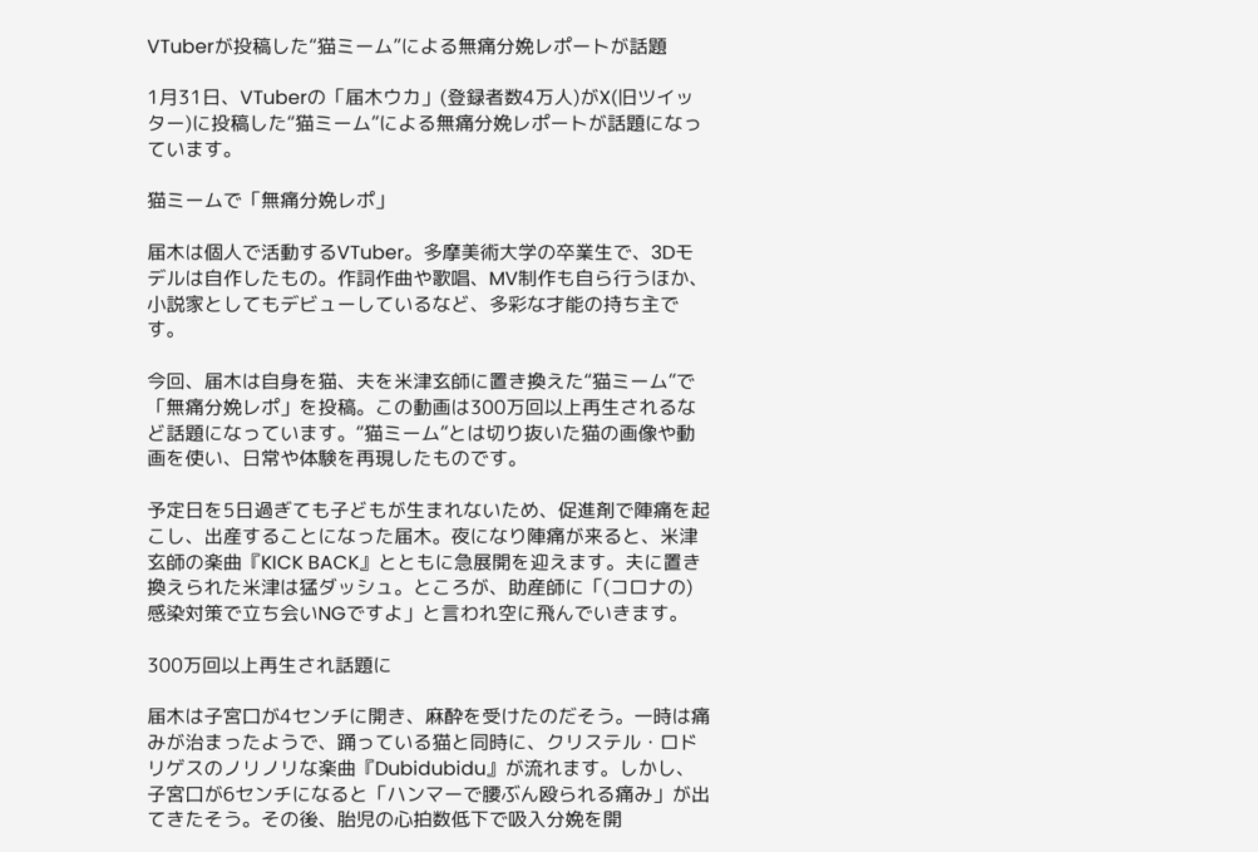VTuberが投稿した“猫ミーム”による無痛分娩レポートが話題

1月31日、VTuberの「届木ウカ」(登録者数4万人)がX(旧ツイッター)に投稿した“猫ミーム”による無痛分娩レポートが話題になっています。

猫ミームで「無痛分娩レポ」

届木は個人で活動するVTuber。多摩美術大学の卒業生で、3Dモデルは自作したもの。作詞作曲や歌唱、MV制作も自ら行うほか、小説家としてもデビューしているなど、多彩な才能の持ち主です。

今回、届木は自身を猫、夫を米津玄師に置き換えた“猫ミーム”で「無痛分娩レポ」を投稿。この動画は300万回以上再生されるなど話題になっています。“猫ミーム”とは切り抜いた猫の画像や動画を使い、日常や体験を再現したものです。

予定日を5日過ぎても子どもが生まれないため、促進剤で陣痛を起こし、出産することになった届木。夜になり陣痛が来ると、米津玄師の楽曲『KICK BACK』とともに急展開を迎えます。夫に置き換えられた米津は猛ダッシュ。ところが、助産師に「(コロナの)感染対策で立ち会いNGですよ」と言われ空に飛んでいきます。

300万回以上再生され話題に

届木は子宮口が4センチに開き、麻酔を受けたのだそう。一時は痛みが治まったようで、踊っている猫と同時に、クリステル・ロドリゲスのノリノリな楽曲『Dubidubidu』が流れます。しかし、子宮口が6センチになると「ハンマーで腰ぶん殴られる痛み」が出てきたそう。その後、胎児の心拍数低下で吸入分娩を開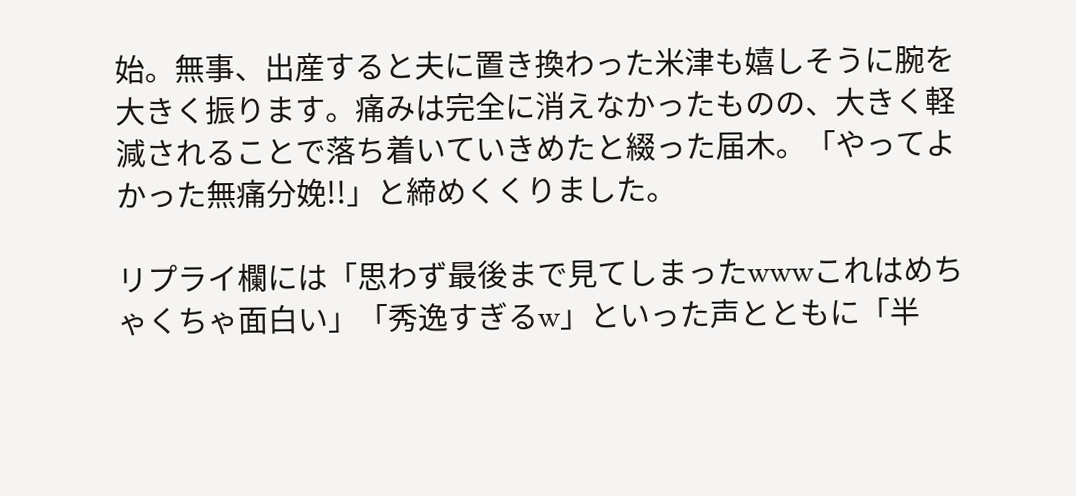始。無事、出産すると夫に置き換わった米津も嬉しそうに腕を大きく振ります。痛みは完全に消えなかったものの、大きく軽減されることで落ち着いていきめたと綴った届木。「やってよかった無痛分娩!!」と締めくくりました。

リプライ欄には「思わず最後まで見てしまったwwwこれはめちゃくちゃ面白い」「秀逸すぎるw」といった声とともに「半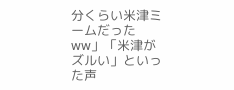分くらい米津ミームだったww」「米津がズルい」といった声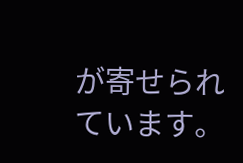が寄せられています。